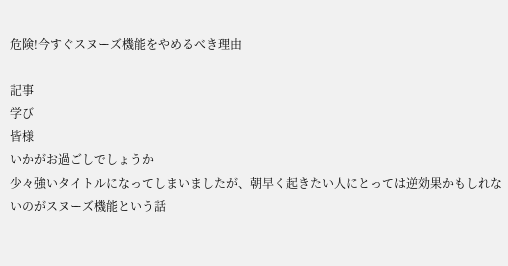危険!今すぐスヌーズ機能をやめるべき理由

記事
学び
皆様
いかがお過ごしでしょうか
少々強いタイトルになってしまいましたが、朝早く起きたい人にとっては逆効果かもしれないのがスヌーズ機能という話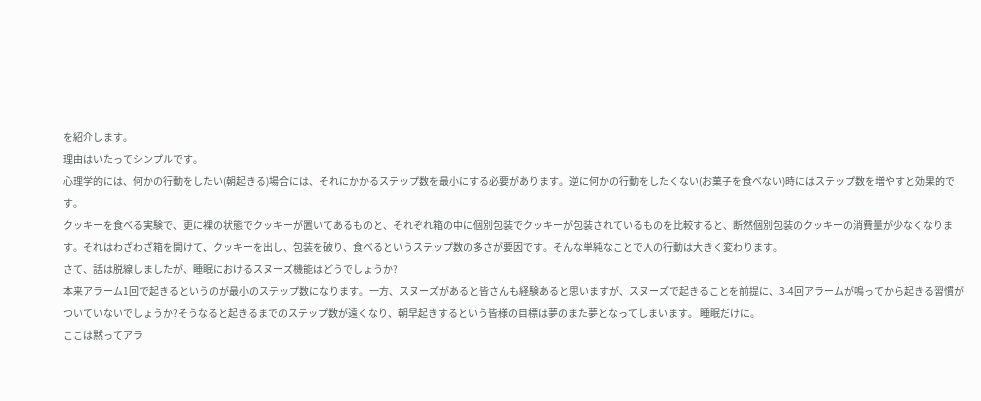を紹介します。
理由はいたってシンプルです。
心理学的には、何かの行動をしたい(朝起きる)場合には、それにかかるステップ数を最小にする必要があります。逆に何かの行動をしたくない(お菓子を食べない)時にはステップ数を増やすと効果的です。
クッキーを食べる実験で、更に裸の状態でクッキーが置いてあるものと、それぞれ箱の中に個別包装でクッキーが包装されているものを比較すると、断然個別包装のクッキーの消費量が少なくなります。それはわざわざ箱を開けて、クッキーを出し、包装を破り、食べるというステップ数の多さが要因です。そんな単純なことで人の行動は大きく変わります。
さて、話は脱線しましたが、睡眠におけるスヌーズ機能はどうでしょうか?
本来アラーム1回で起きるというのが最小のステップ数になります。一方、スヌーズがあると皆さんも経験あると思いますが、スヌーズで起きることを前提に、3-4回アラームが鳴ってから起きる習慣がついていないでしょうか?そうなると起きるまでのステップ数が遠くなり、朝早起きするという皆様の目標は夢のまた夢となってしまいます。 睡眠だけに。
ここは黙ってアラ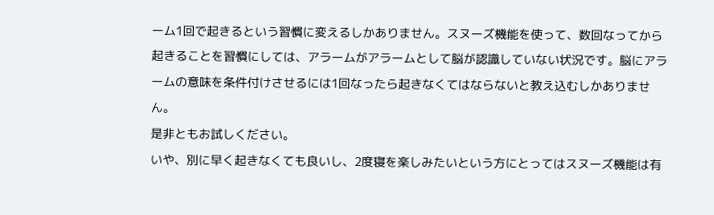ーム1回で起きるという習慣に変えるしかありません。スヌーズ機能を使って、数回なってから起きることを習慣にしては、アラームがアラームとして脳が認識していない状況です。脳にアラームの意味を条件付けさせるには1回なったら起きなくてはならないと教え込むしかありません。
是非ともお試しください。
いや、別に早く起きなくても良いし、2度寝を楽しみたいという方にとってはスヌーズ機能は有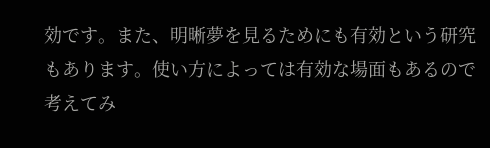効です。また、明晰夢を見るためにも有効という研究もあります。使い方によっては有効な場面もあるので考えてみ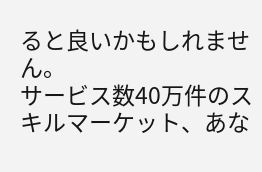ると良いかもしれません。
サービス数40万件のスキルマーケット、あな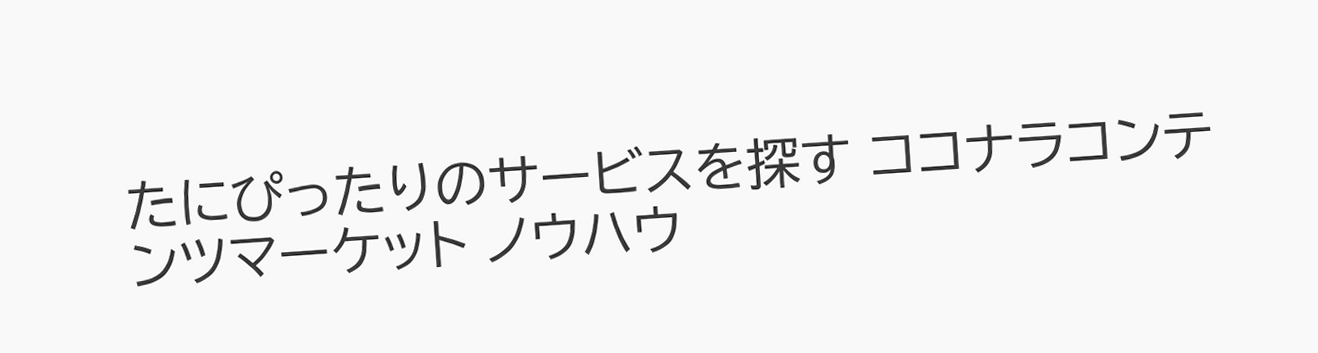たにぴったりのサービスを探す ココナラコンテンツマーケット ノウハウ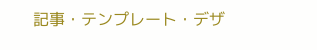記事・テンプレート・デザ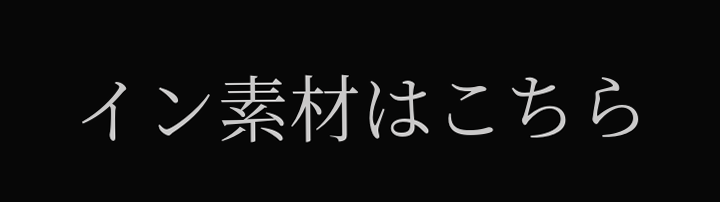イン素材はこちら